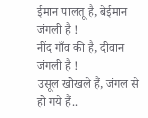ईमान पालतू है, बेईमान जंगली है !
नींद गाँव की है, दीवान जंगली है !
उसूल खोखले हैं, जंगल से हो गये हैं..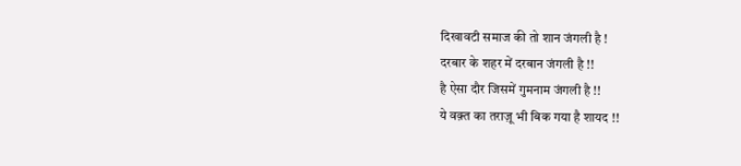दिखावटी समाज की तो शान जंगली है !
दरबार के शहर में दरबान जंगली है !!
है ऐसा दौर जिसमें गुमनाम जंगली है !!
ये वक़्त का तराज़ू भी बिक गया है शायद !!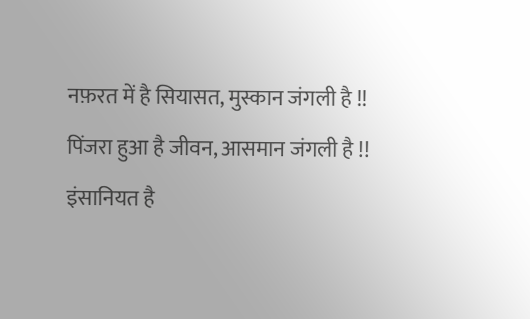नफ़रत में है सियासत, मुस्कान जंगली है !!
पिंजरा हुआ है जीवन, आसमान जंगली है !!
इंसानियत है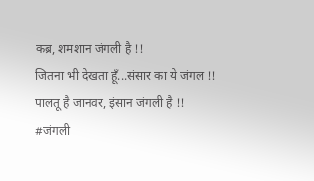कब्र, शमशान जंगली है !!
जितना भी देखता हूँ...संसार का ये जंगल !!
पालतू है जानवर, इंसान जंगली है !!
#जंगली